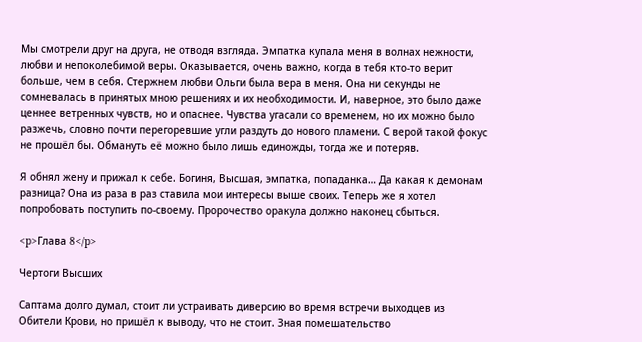Мы смотрели друг на друга, не отводя взгляда. Эмпатка купала меня в волнах нежности, любви и непоколебимой веры. Оказывается, очень важно, когда в тебя кто-то верит больше, чем в себя. Стержнем любви Ольги была вера в меня. Она ни секунды не сомневалась в принятых мною решениях и их необходимости. И, наверное, это было даже ценнее ветренных чувств, но и опаснее. Чувства угасали со временем, но их можно было разжечь, словно почти перегоревшие угли раздуть до нового пламени. С верой такой фокус не прошёл бы. Обмануть её можно было лишь единожды, тогда же и потеряв.

Я обнял жену и прижал к себе. Богиня, Высшая, эмпатка, попаданка… Да какая к демонам разница? Она из раза в раз ставила мои интересы выше своих. Теперь же я хотел попробовать поступить по-своему. Пророчество оракула должно наконец сбыться.

<p>Глава 8</p>

Чертоги Высших

Саптама долго думал, стоит ли устраивать диверсию во время встречи выходцев из Обители Крови, но пришёл к выводу, что не стоит. Зная помешательство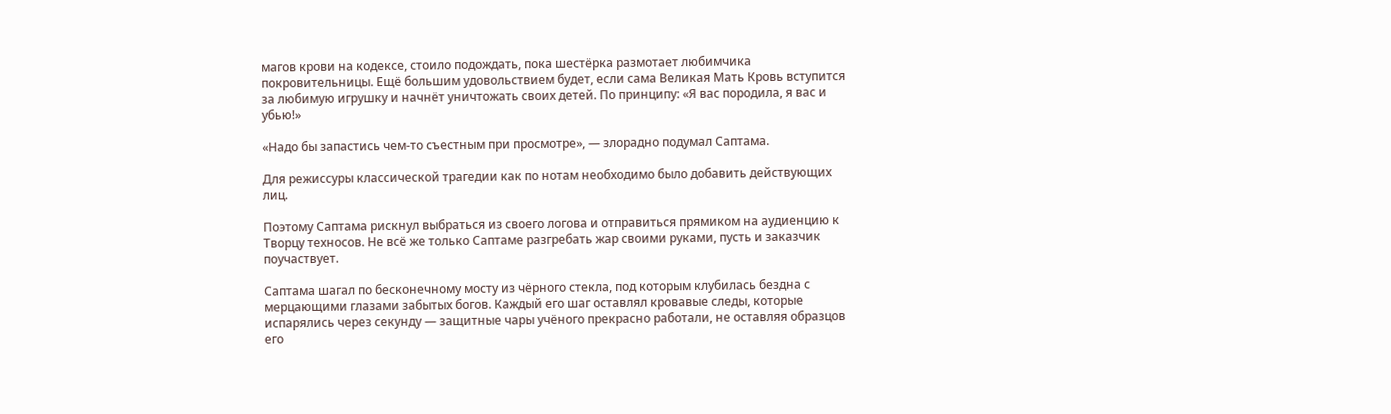магов крови на кодексе, стоило подождать, пока шестёрка размотает любимчика покровительницы. Ещё большим удовольствием будет, если сама Великая Мать Кровь вступится за любимую игрушку и начнёт уничтожать своих детей. По принципу: «Я вас породила, я вас и убью!»

«Надо бы запастись чем-то съестным при просмотре», — злорадно подумал Саптама.

Для режиссуры классической трагедии как по нотам необходимо было добавить действующих лиц.

Поэтому Саптама рискнул выбраться из своего логова и отправиться прямиком на аудиенцию к Творцу техносов. Не всё же только Саптаме разгребать жар своими руками, пусть и заказчик поучаствует.

Саптама шагал по бесконечному мосту из чёрного стекла, под которым клубилась бездна с мерцающими глазами забытых богов. Каждый его шаг оставлял кровавые следы, которые испарялись через секунду — защитные чары учёного прекрасно работали, не оставляя образцов его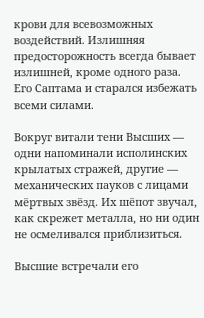крови для всевозможных воздействий. Излишняя предосторожность всегда бывает излишней, кроме одного раза. Его Саптама и старался избежать всеми силами.

Вокруг витали тени Высших — одни напоминали исполинских крылатых стражей, другие — механических пауков с лицами мёртвых звёзд. Их шёпот звучал, как скрежет металла, но ни один не осмеливался приблизиться.

Высшие встречали его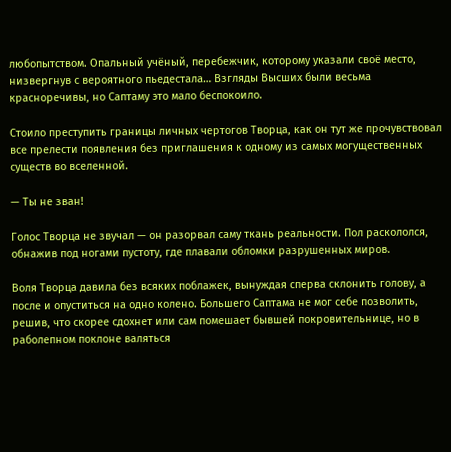любопытством. Опальный учёный, перебежчик, которому указали своё место, низвергнув с вероятного пьедестала… Взгляды Высших были весьма красноречивы, но Саптаму это мало беспокоило.

Стоило преступить границы личных чертогов Творца, как он тут же прочувствовал все прелести появления без приглашения к одному из самых могущественных существ во вселенной.

— Ты не зван!

Голос Творца не звучал — он разорвал саму ткань реальности. Пол раскололся, обнажив под ногами пустоту, где плавали обломки разрушенных миров.

Воля Творца давила без всяких поблажек, вынуждая сперва склонить голову, а после и опуститься на одно колено. Большего Саптама не мог себе позволить, решив, что скорее сдохнет или сам помешает бывшей покровительнице, но в раболепном поклоне валяться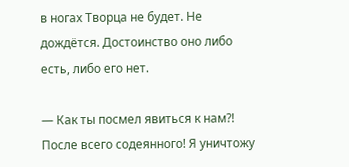в ногах Творца не будет. Не дождётся. Достоинство оно либо есть, либо его нет.

— Как ты посмел явиться к нам⁈ После всего содеянного! Я уничтожу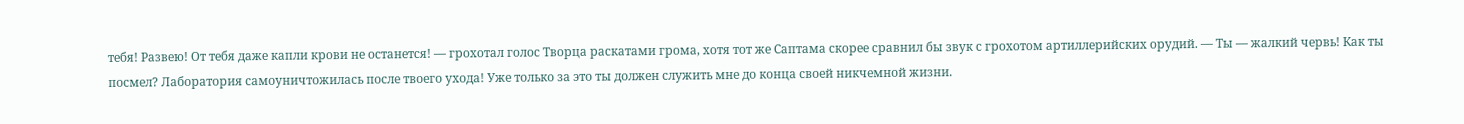тебя! Развею! От тебя даже капли крови не останется! — грохотал голос Творца раскатами грома, хотя тот же Саптама скорее сравнил бы звук с грохотом артиллерийских орудий. — Ты — жалкий червь! Как ты посмел? Лаборатория самоуничтожилась после твоего ухода! Уже только за это ты должен служить мне до конца своей никчемной жизни.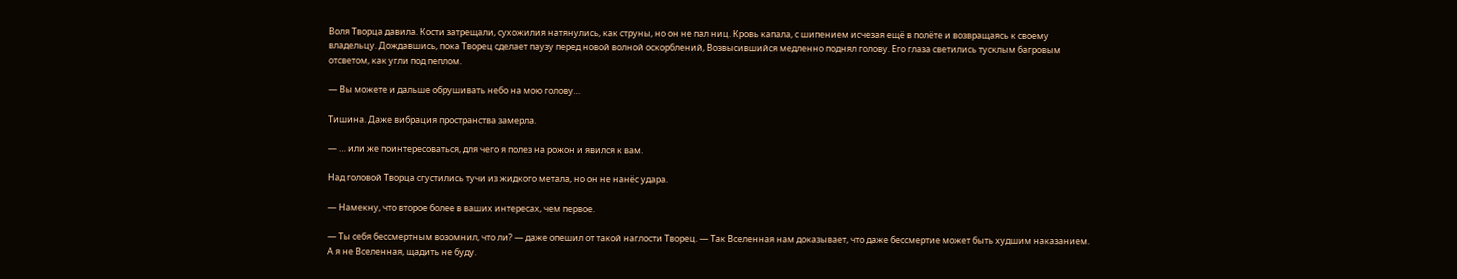Воля Творца давила. Кости затрещали, сухожилия натянулись, как струны, но он не пал ниц. Кровь капала, с шипением исчезая ещё в полёте и возвращаясь к своему владельцу. Дождавшись, пока Творец сделает паузу перед новой волной оскорблений, Возвысившийся медленно поднял голову. Его глаза светились тусклым багровым отсветом, как угли под пеплом.

— Вы можете и дальше обрушивать небо на мою голову…

Тишина. Даже вибрация пространства замерла.

— … или же поинтересоваться, для чего я полез на рожон и явился к вам.

Над головой Творца сгустились тучи из жидкого метала, но он не нанёс удара.

— Намекну, что второе более в ваших интересах, чем первое.

— Ты себя бессмертным возомнил, что ли? — даже опешил от такой наглости Творец. — Так Вселенная нам доказывает, что даже бессмертие может быть худшим наказанием. А я не Вселенная, щадить не буду.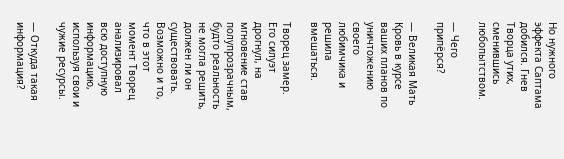Но нужного эффекта Саптама добился. Гнев Творца утих, сменившись любопытством.

— Чего припёрся?

— Великая Мать Кровь в курсе ваших планов по уничтожению своего любимчика и решила вмешаться.

Творец замер. Его силуэт дрогнул, на мгновение став полупрозрачным, будто реальность не могла решить, должен ли он существовать. Возможно и то, что в этот момент Творец анализировал всю доступную информацию, используя свои и чужие ресурсы.

— Откуда такая информация?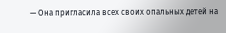— Она пригласила всех своих опальных детей на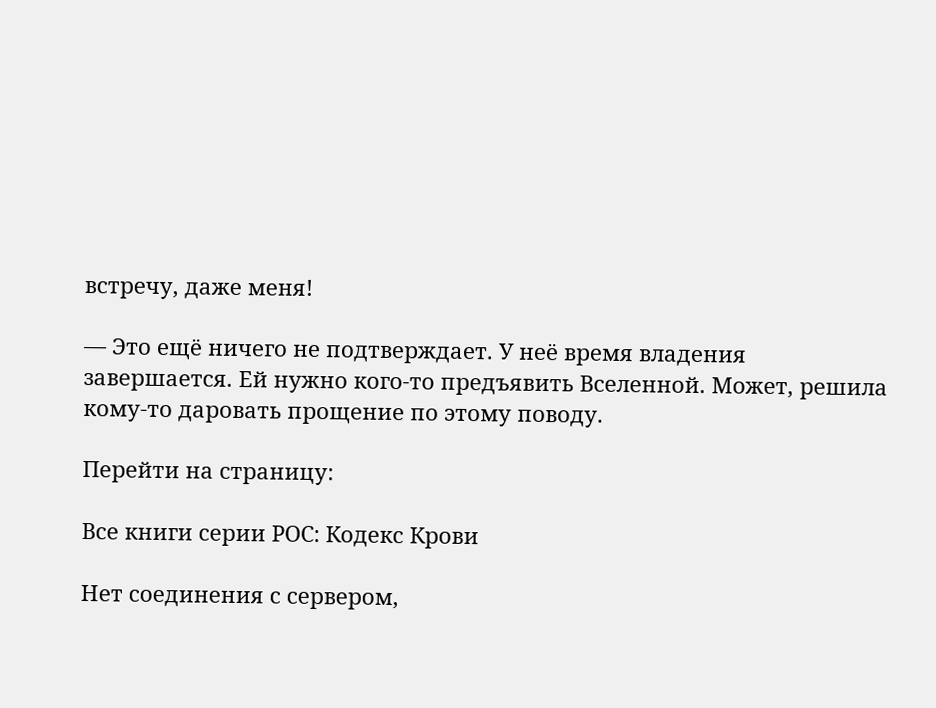встречу, даже меня!

— Это ещё ничего не подтверждает. У неё время владения завершается. Ей нужно кого-то предъявить Вселенной. Может, решила кому-то даровать прощение по этому поводу.

Перейти на страницу:

Все книги серии РОС: Кодекс Крови

Нет соединения с сервером,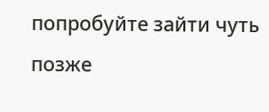попробуйте зайти чуть позже